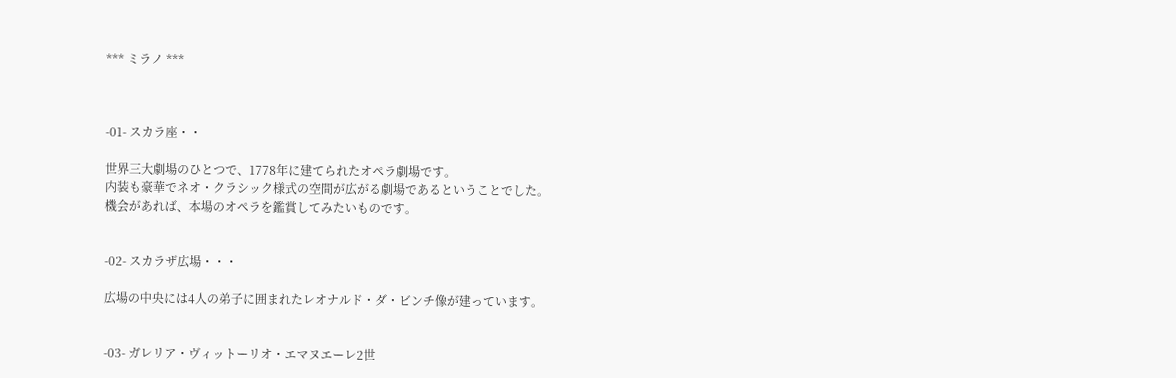*** ミラノ ***



-01- スカラ座・・

世界三大劇場のひとつで、1778年に建てられたオペラ劇場です。
内装も豪華でネオ・クラシック様式の空間が広がる劇場であるということでした。
機会があれば、本場のオペラを鑑賞してみたいものです。


-02- スカラザ広場・・・

広場の中央には4人の弟子に囲まれたレオナルド・ダ・ビンチ像が建っています。


-03- ガレリア・ヴィットーリオ・エマヌエーレ2世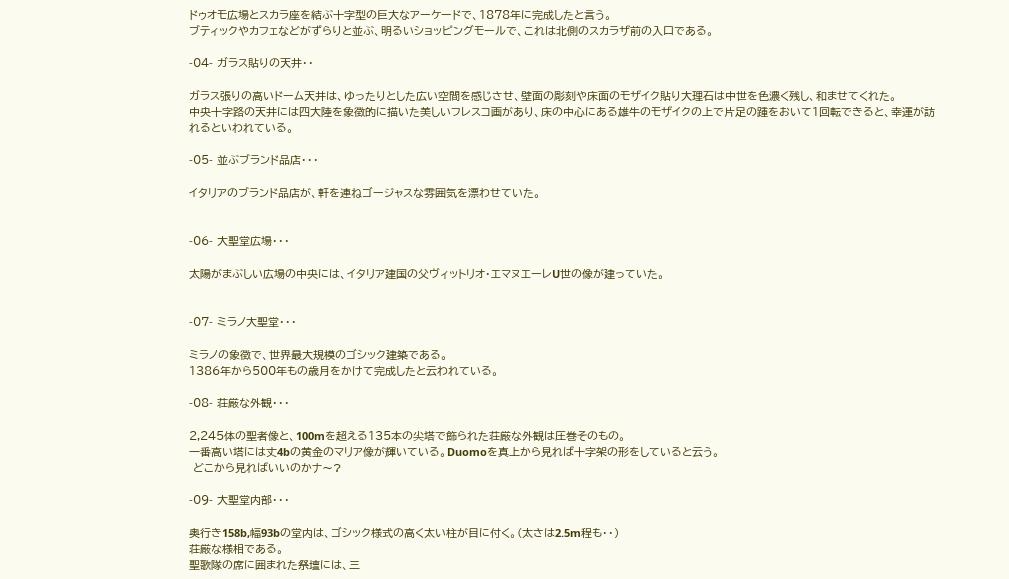ドゥオモ広場とスカラ座を結ぶ十字型の巨大なアーケードで、1878年に完成したと言う。
ブティックやカフェなどがずらりと並ぶ、明るいショッピングモールで、これは北側のスカラザ前の入口である。

-04- ガラス貼りの天井・・

ガラス張りの高いドーム天井は、ゆったりとした広い空間を感じさせ、壁面の彫刻や床面のモザイク貼り大理石は中世を色濃く残し、和ませてくれた。
中央十字路の天井には四大陸を象徴的に描いた美しいフレスコ画があり、床の中心にある雄牛のモザイクの上で片足の踵をおいて1回転できると、幸運が訪れるといわれている。

-05- 並ぶブランド品店・・・

イタリアのブランド品店が、軒を連ねゴージャスな雰囲気を漂わせていた。


-06- 大聖堂広場・・・

太陽がまぶしい広場の中央には、イタリア建国の父ヴィットリオ・エマヌエーレU世の像が建っていた。


-07- ミラノ大聖堂・・・

ミラノの象徴で、世界最大規模のゴシック建築である。
1386年から500年もの歳月をかけて完成したと云われている。

-08- 荘厳な外観・・・

2,245体の聖者像と、100mを超える135本の尖塔で飾られた荘厳な外観は圧巻そのもの。
一番高い塔には丈4bの黄金のマリア像が輝いている。Duomoを真上から見れば十字架の形をしていると云う。
 どこから見ればいいのかナ〜?

-09- 大聖堂内部・・・

奥行き158b,幅93bの堂内は、ゴシック様式の高く太い柱が目に付く。(太さは2.5m程も・・)
荘厳な様相である。
聖歌隊の席に囲まれた祭壇には、三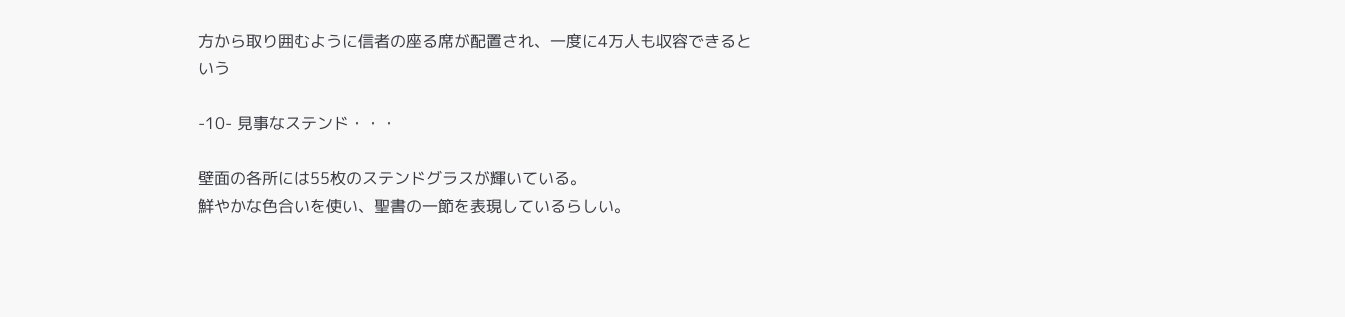方から取り囲むように信者の座る席が配置され、一度に4万人も収容できるという

-10- 見事なステンド・・・

壁面の各所には55枚のステンドグラスが輝いている。
鮮やかな色合いを使い、聖書の一節を表現しているらしい。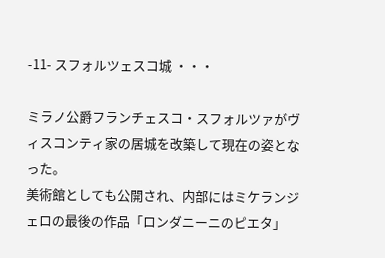-11- スフォルツェスコ城 ・・・

ミラノ公爵フランチェスコ・スフォルツァがヴィスコンティ家の居城を改築して現在の姿となった。
美術館としても公開され、内部にはミケランジェロの最後の作品「ロンダニーニのピエタ」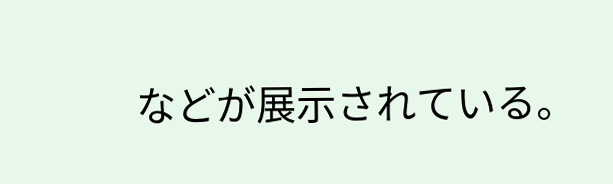などが展示されている。